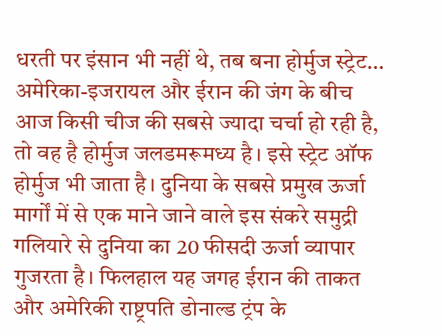धरती पर इंसान भी नहीं थे, तब बना होर्मुज स्ट्रेट…
अमेरिका-इजरायल और ईरान की जंग के बीच आज किसी चीज की सबसे ज्यादा चर्चा हो रही है, तो वह है होर्मुज जलडमरूमध्य है। इसे स्ट्रेट ऑफ होर्मुज भी जाता है। दुनिया के सबसे प्रमुख ऊर्जा मार्गों में से एक माने जाने वाले इस संकरे समुद्री गलियारे से दुनिया का 20 फीसदी ऊर्जा व्यापार गुजरता है। फिलहाल यह जगह ईरान की ताकत और अमेरिकी राष्ट्रपति डोनाल्ड ट्रंप के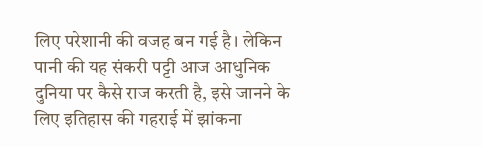लिए परेशानी की वजह बन गई है। लेकिन पानी की यह संकरी पट्टी आज आधुनिक दुनिया पर कैसे राज करती है, इसे जानने के लिए इतिहास की गहराई में झांकना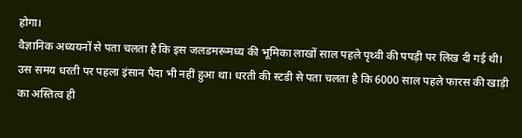होगा।
वैज्ञानिक अध्ययनों से पता चलता है कि इस जलडमरूमध्य की भूमिका लाखों साल पहले पृथ्वी की पपड़ी पर लिख दी गई थी। उस समय धरती पर पहला इंसान पैदा भी नहीं हुआ था। धरती की स्टडी से पता चलता है कि 6000 साल पहले फारस की खाड़ी का अस्तित्व ही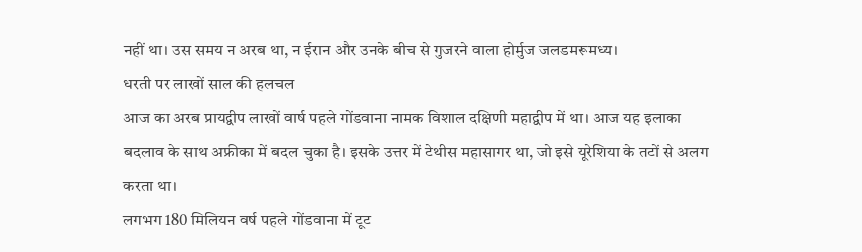नहीं था। उस समय न अरब था, न ईरान और उनके बीच से गुजरने वाला होर्मुज जलडमरूमध्य।
धरती पर लाखों साल की हलचल
आज का अरब प्रायद्वीप लाखों वार्ष पहले गोंडवाना नामक विशाल दक्षिणी महाद्वीप में था। आज यह इलाका बदलाव के साथ अफ्रीका में बदल चुका है। इसके उत्तर में टेथीस महासागर था, जो इसे यूरेशिया के तटों से अलग करता था।
लगभग 180 मिलियन वर्ष पहले गोंडवाना में टूट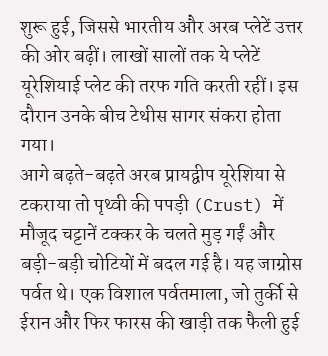शुरू हुई, जिससे भारतीय और अरब प्लेटें उत्तर की ओर बढ़ीं। लाखों सालों तक ये प्लेटें यूरेशियाई प्लेट की तरफ गति करती रहीं। इस दौरान उनके बीच टेथीस सागर संकरा होता गया।
आगे बढ़ते-बढ़ते अरब प्रायद्वीप यूरेशिया से टकराया तो पृथ्वी की पपड़ी (Crust) में मौजूद चट्टानें टक्कर के चलते मुड़ गईं और बड़ी-बड़ी चोटियों में बदल गई है। यह जाग्रोस पर्वत थे। एक विशाल पर्वतमाला, जो तुर्की से ईरान और फिर फारस की खाड़ी तक फैली हुई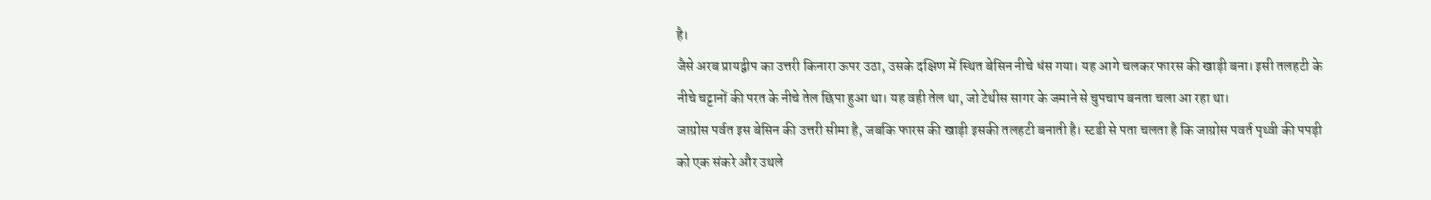है।
जैसे अरब प्रायद्वीप का उत्तरी किनारा ऊपर उठा, उसके दक्षिण में स्थित बेसिन नीचे धंस गया। यह आगे चलकर फारस की खाड़ी बना। इसी तलहटी के नीचे चट्टानों की परत के नीचे तेल छिपा हुआ था। यह वही तेल था, जो टेथीस सागर के जमाने से चुपचाप बनता चला आ रहा था।
जाग्रोस पर्वत इस बेसिन की उत्तरी सीमा है, जबकि फारस की खाड़ी इसकी तलहटी बनाती है। स्टडी से पता चलता है कि जाग्रोस पवर्त पृथ्वी की पपड़ी को एक संकरे और उथले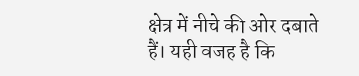क्षेत्र में नीचे की ओर दबाते हैं। यही वजह है कि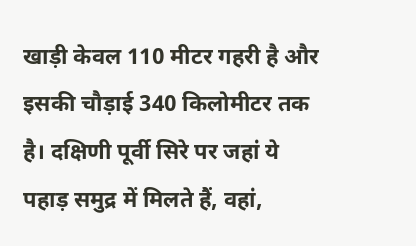खाड़ी केवल 110 मीटर गहरी है और इसकी चौड़ाई 340 किलोमीटर तक है। दक्षिणी पूर्वी सिरे पर जहां ये पहाड़ समुद्र में मिलते हैं, वहां,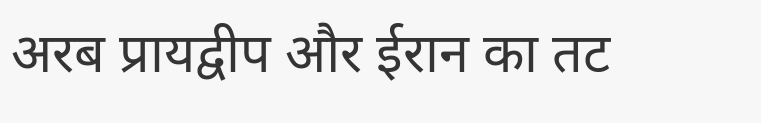अरब प्रायद्वीप और ईरान का तट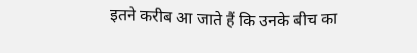इतने करीब आ जाते हैं कि उनके बीच का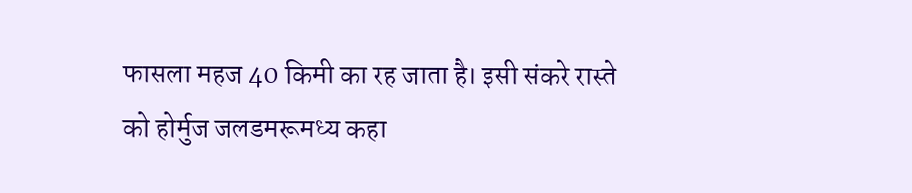फासला महज 40 किमी का रह जाता है। इसी संकरे रास्ते को होर्मुज जलडमरूमध्य कहा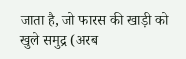जाता है, जो फारस की खाड़ी को खुले समुद्र (अरब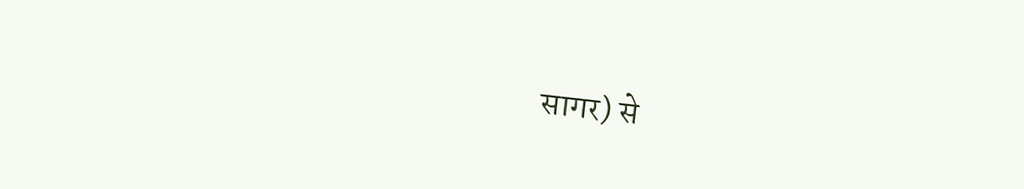सागर) से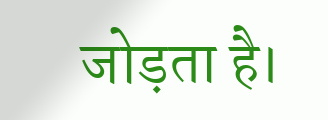जोड़ता है।